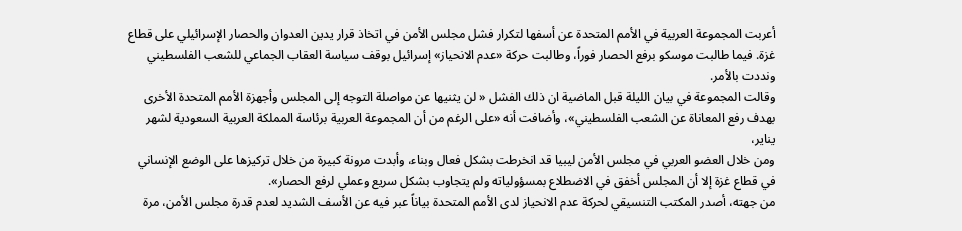أعربت المجموعة العربية في الأمم المتحدة عن أسفها لتكرار فشل مجلس الأمن في اتخاذ قرار يدين العدوان والحصار الإسرائيلي على قطاع غزة. فيما طالبت موسكو برفع الحصار فوراً، وطالبت حركة «عدم الانحياز» إسرائيل بوقف سياسة العقاب الجماعي للشعب الفلسطيني ونددت بالأمر.
وقالت المجموعة في بيان الليلة قبل الماضية ان ذلك الفشل « لن يثنيها عن مواصلة التوجه إلى المجلس وأجهزة الأمم المتحدة الأخرى بهدف رفع المعاناة عن الشعب الفلسطيني»، وأضافت أنه «على الرغم من أن المجموعة العربية برئاسة المملكة العربية السعودية لشهر يناير،
ومن خلال العضو العربي في مجلس الأمن ليبيا قد انخرطت بشكل فعال وبناء، وأبدت مرونة كبيرة من خلال تركيزها على الوضع الإنساني في قطاع غزة إلا أن المجلس أخفق في الاضطلاع بمسؤولياته ولم يتجاوب بشكل سريع وعملي لرفع الحصار».
من جهته، أصدر المكتب التنسيقي لحركة عدم الانحياز لدى الأمم المتحدة بياناً عبر فيه عن الأسف الشديد لعدم قدرة مجلس الأمن، مرة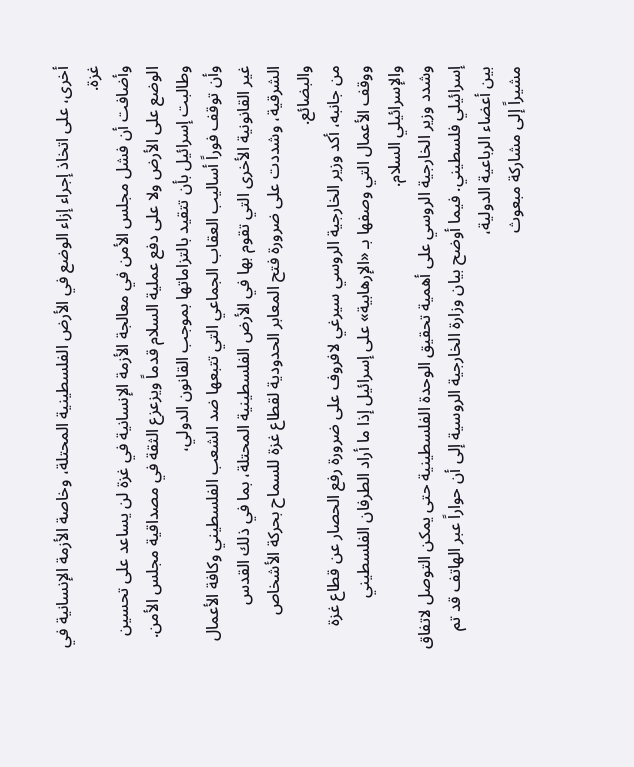أخرى، على اتخاذ إجراء إزاء الوضع في الأرض الفلسطينية المحتلة، وخاصة الأزمة الإنسانية في غزة.
وأضافت أن فشل مجلس الأمن في معالجة الأزمة الإنسانية في غزة لن يساعد على تحسين الوضع على الأرض ولا على دفع عملية السلام قدماً ويزعزع الثقة في مصداقية مجلس الأمن. وطالبت إسرائيل بأن تتقيد بالتزاماتها بموجب القانون الدولي،
وأن توقف فوراً أساليب العقاب الجماعي التي تتبعها ضد الشعب الفلسطيني وكافة الأعمال غير القانونية الأخرى التي تقوم بها في الأرض الفلسطينية المحتلة، بما في ذلك القدس الشرقية، وشددت على ضرورة فتح المعابر الحدودية لقطاع غزة للسماح بحركة الأشخاص والبضائع.
من جانبه، أكد وزير الخارجية الروسي سيرغي لافروف على ضرورة رفع الحصار عن قطاع غزة ووقف الأعمال التي وصفها بـ «الإرهابية» على إسرائيل إذا ما أراد الطرفان الفلسطيني والإسرائيلي السلام.
وشدد وزير الخارجية الروسي على أهمية تحقيق الوحدة الفلسطينية حتى يمكن التوصل لاتفاق إسرائيلي فلسطيني. فيما أوضح بيان وزارة الخارجية الروسية إلى أن حواراً عبر الهاتف قد تم بين أعضاء الرباعية الدولية،
مشيراً إلى مشاركة مبعوث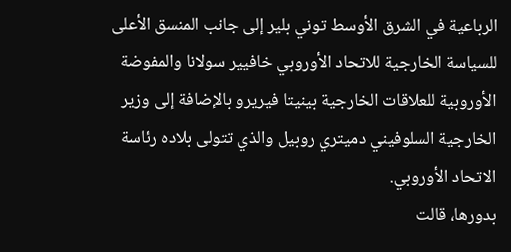الرباعية في الشرق الأوسط توني بلير إلى جانب المنسق الأعلى للسياسة الخارجية للاتحاد الأوروبي خافيير سولانا والمفوضة الأوروبية للعلاقات الخارجية بينيتا فيريرو بالإضافة إلى وزير الخارجية السلوفيني دميتري روبيل والذي تتولى بلاده رئاسة الاتحاد الأوروبي.
بدورها، قالت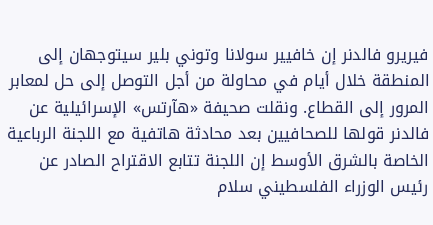فيريرو فالدنر إن خافيير سولانا وتوني بلير سيتوجهان إلى المنطقة خلال أيام في محاولة من أجل التوصل إلى حل لمعابر المرور إلى القطاع. ونقلت صحيفة «هآرتس» الإسرائيلية عن فالدنر قولها للصحافيين بعد محادثة هاتفية مع اللجنة الرباعية الخاصة بالشرق الأوسط إن اللجنة تتابع الاقتراح الصادر عن رئيس الوزراء الفلسطيني سلام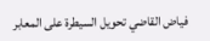فياض القاضي تحويل السيطرة على المعابر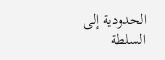الحدودية إلى السلطة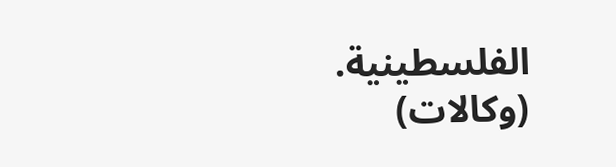الفلسطينية.
(وكالات)